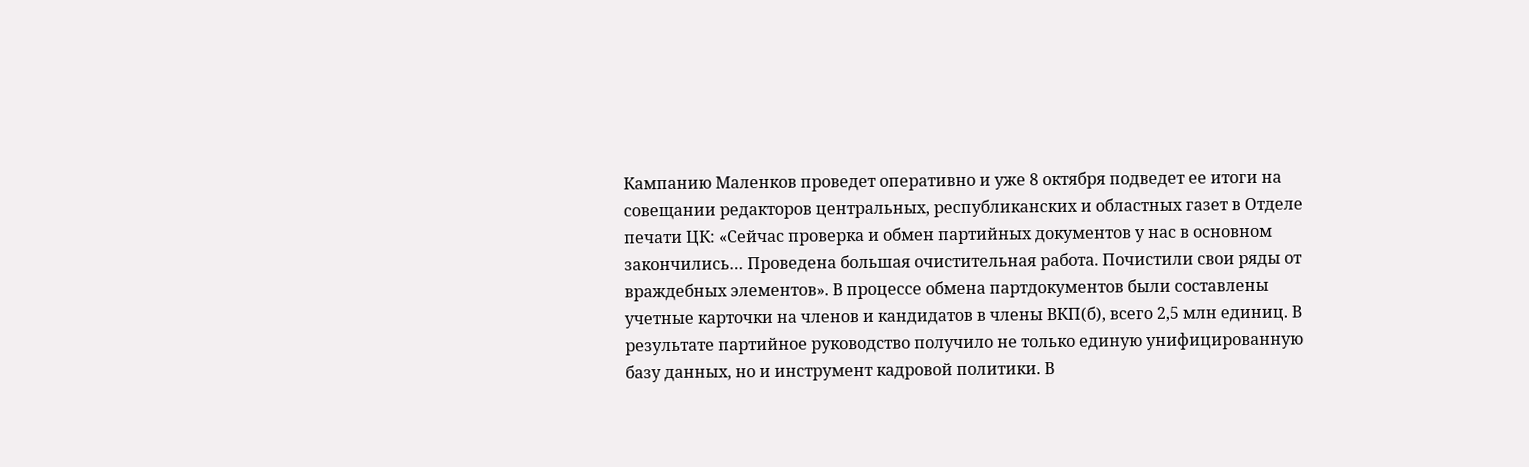Кампанию Маленков проведет оперативно и уже 8 октября подведет ее итоги на совещании редакторов центральных, республиканских и областных газет в Отделе печати ЦК: «Сейчас проверка и обмен партийных документов у нас в основном закончились… Проведена большая очистительная работа. Почистили свои ряды от враждебных элементов». В процессе обмена партдокументов были составлены учетные карточки на членов и кандидатов в члены ВКП(б), всего 2,5 млн единиц. В результате партийное руководство получило не только единую унифицированную базу данных, но и инструмент кадровой политики. В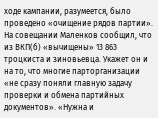ходе кампании, разумеется, было проведено «очищение рядов партии». На совещании Маленков сообщил, что из ВКП(б) «вычищены» 13 863 троцкиста и зиновьевца. Укажет он и на то, что многие парторганизации «не сразу поняли главную задачу проверки и обмена партийных документов». «Нужна и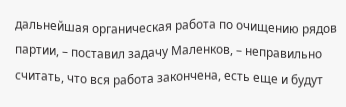дальнейшая органическая работа по очищению рядов партии, – поставил задачу Маленков, – неправильно считать, что вся работа закончена, есть еще и будут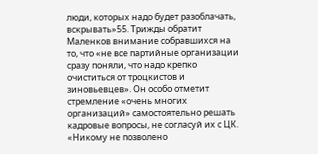люди, которых надо будет разоблачать, вскрывать»55. Трижды обратит Маленков внимание собравшихся на то, что «не все партийные организации сразу поняли, что надо крепко очиститься от троцкистов и зиновьевцев». Он особо отметит стремление «очень многих организаций» самостоятельно решать кадровые вопросы, не согласуй их с ЦК. «Никому не позволено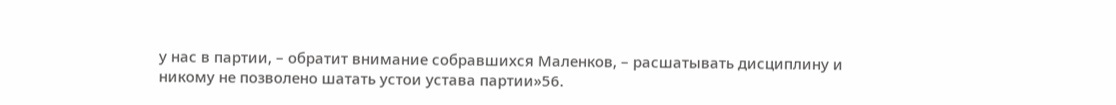у нас в партии, – обратит внимание собравшихся Маленков, – расшатывать дисциплину и никому не позволено шатать устои устава партии»56.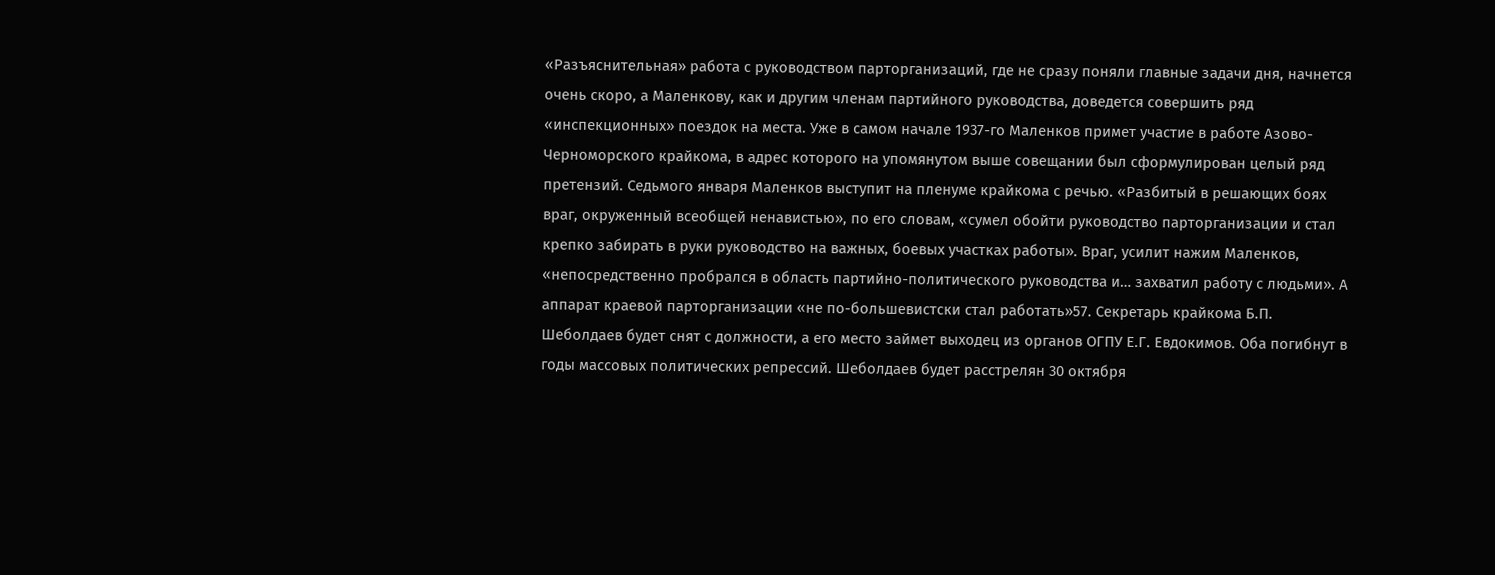«Разъяснительная» работа с руководством парторганизаций, где не сразу поняли главные задачи дня, начнется очень скоро, а Маленкову, как и другим членам партийного руководства, доведется совершить ряд «инспекционных» поездок на места. Уже в самом начале 1937-го Маленков примет участие в работе Азово-Черноморского крайкома, в адрес которого на упомянутом выше совещании был сформулирован целый ряд претензий. Седьмого января Маленков выступит на пленуме крайкома с речью. «Разбитый в решающих боях враг, окруженный всеобщей ненавистью», по его словам, «сумел обойти руководство парторганизации и стал крепко забирать в руки руководство на важных, боевых участках работы». Враг, усилит нажим Маленков, «непосредственно пробрался в область партийно-политического руководства и… захватил работу с людьми». А аппарат краевой парторганизации «не по-большевистски стал работать»57. Секретарь крайкома Б.П. Шеболдаев будет снят с должности, а его место займет выходец из органов ОГПУ Е.Г. Евдокимов. Оба погибнут в годы массовых политических репрессий. Шеболдаев будет расстрелян 30 октября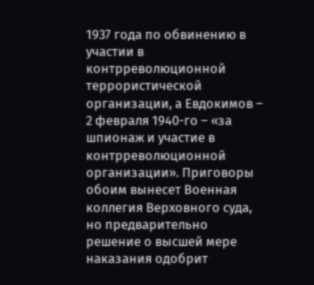1937 года по обвинению в участии в контрреволюционной террористической организации, а Евдокимов – 2 февраля 1940-го – «за шпионаж и участие в контрреволюционной организации». Приговоры обоим вынесет Военная коллегия Верховного суда, но предварительно решение о высшей мере наказания одобрит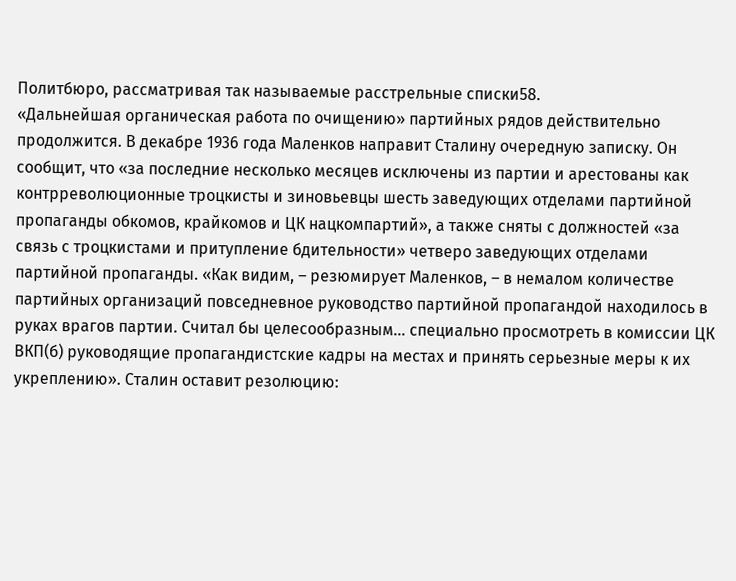Политбюро, рассматривая так называемые расстрельные списки58.
«Дальнейшая органическая работа по очищению» партийных рядов действительно продолжится. В декабре 1936 года Маленков направит Сталину очередную записку. Он сообщит, что «за последние несколько месяцев исключены из партии и арестованы как контрреволюционные троцкисты и зиновьевцы шесть заведующих отделами партийной пропаганды обкомов, крайкомов и ЦК нацкомпартий», а также сняты с должностей «за связь с троцкистами и притупление бдительности» четверо заведующих отделами партийной пропаганды. «Как видим, – резюмирует Маленков, – в немалом количестве партийных организаций повседневное руководство партийной пропагандой находилось в руках врагов партии. Считал бы целесообразным… специально просмотреть в комиссии ЦК ВКП(б) руководящие пропагандистские кадры на местах и принять серьезные меры к их укреплению». Сталин оставит резолюцию: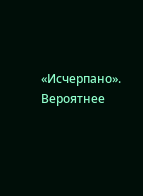«Исчерпано». Вероятнее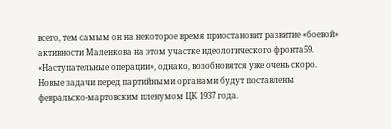всего, тем самым он на некоторое время приостановит развитие «боевой» активности Маленкова на этом участке идеологического фронта59.
«Наступательные операции», однако, возобновятся уже очень скоро. Новые задачи перед партийными органами будут поставлены февральско-мартовским пленумом ЦК 1937 года.